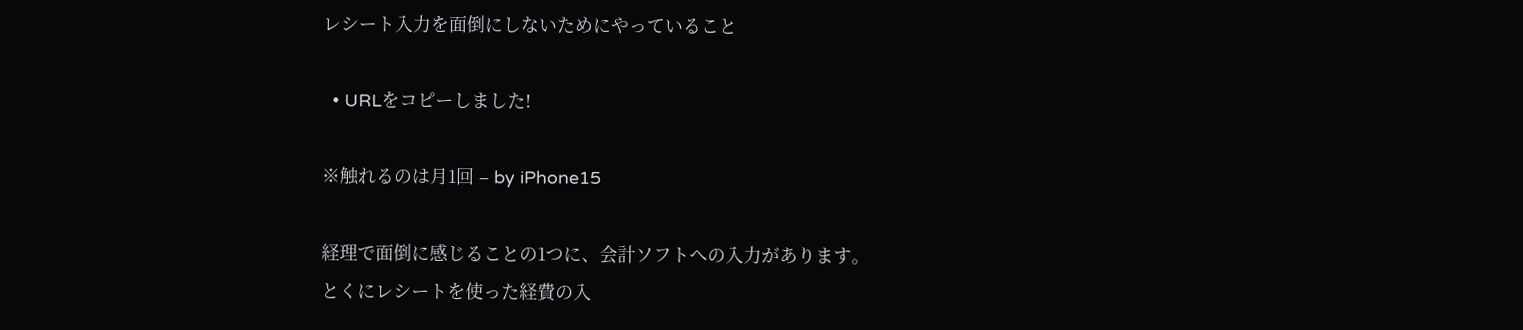レシート入力を面倒にしないためにやっていること

  • URLをコピーしました!

※触れるのは月1回 – by iPhone15

経理で面倒に感じることの1つに、会計ソフトへの入力があります。
とくにレシートを使った経費の入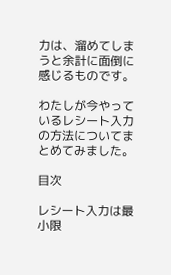力は、溜めてしまうと余計に面倒に感じるものです。

わたしが今やっているレシート入力の方法についてまとめてみました。

目次

レシート入力は最小限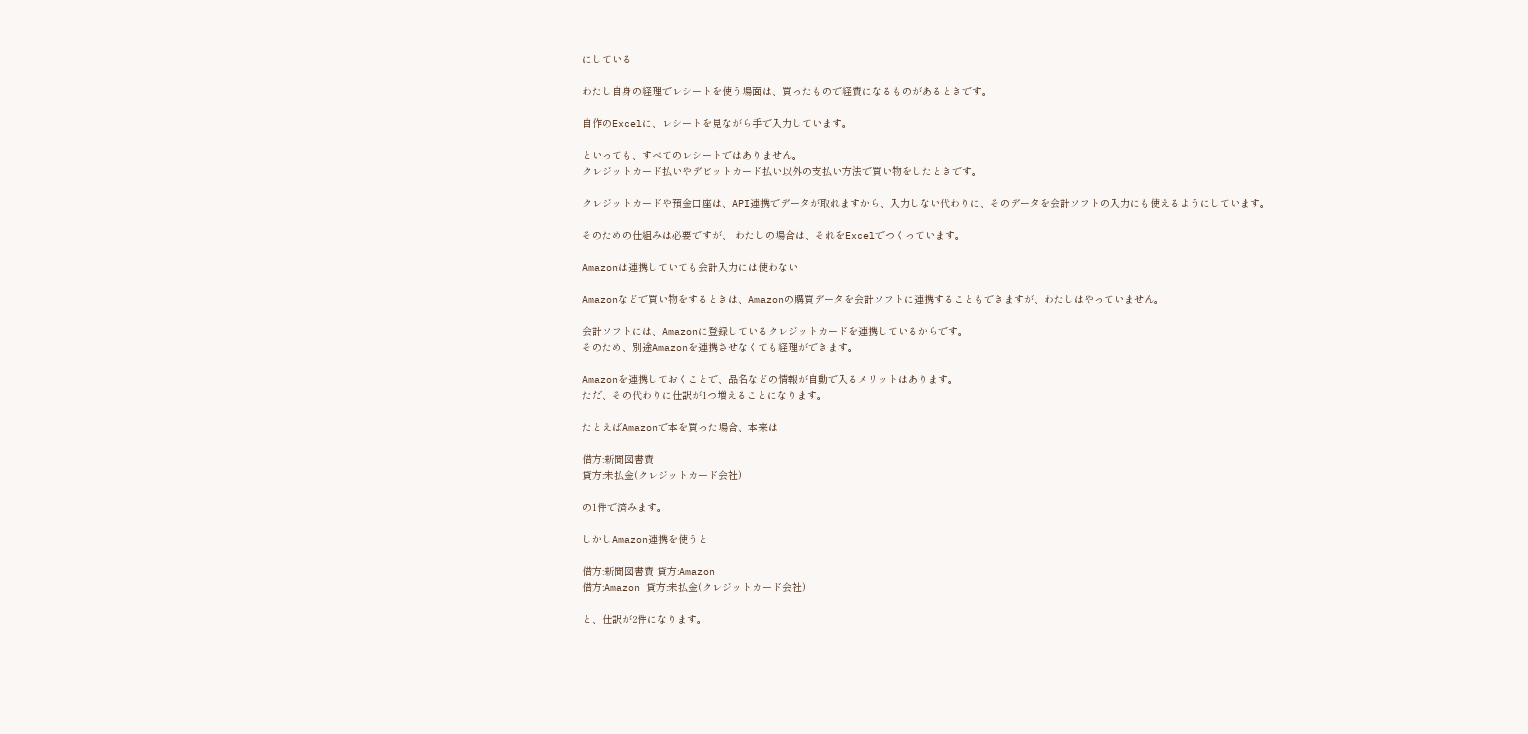にしている

わたし自身の経理でレシートを使う場面は、買ったもので経費になるものがあるときです。

自作のExcelに、レシートを見ながら手で入力しています。

といっても、すべてのレシートではありません。
クレジットカード払いやデビットカード払い以外の支払い方法で買い物をしたときです。

クレジットカードや預金口座は、API連携でデータが取れますから、入力しない代わりに、そのデータを会計ソフトの入力にも使えるようにしています。

そのための仕組みは必要ですが、 わたしの場合は、それをExcelでつくっています。

Amazonは連携していても会計入力には使わない

Amazonなどで買い物をするときは、Amazonの購買データを会計ソフトに連携することもできますが、わたしはやっていません。

会計ソフトには、Amazonに登録しているクレジットカードを連携しているからです。
そのため、別途Amazonを連携させなくても経理ができます。

Amazonを連携しておくことで、品名などの情報が自動で入るメリットはあります。
ただ、その代わりに仕訳が1つ増えることになります。

たとえばAmazonで本を買った場合、本来は

借方:新聞図書費
貸方:未払金(クレジットカード会社)

の1件で済みます。

しかしAmazon連携を使うと

借方:新聞図書費 貸方:Amazon
借方:Amazon 貸方:未払金(クレジットカード会社)

と、仕訳が2件になります。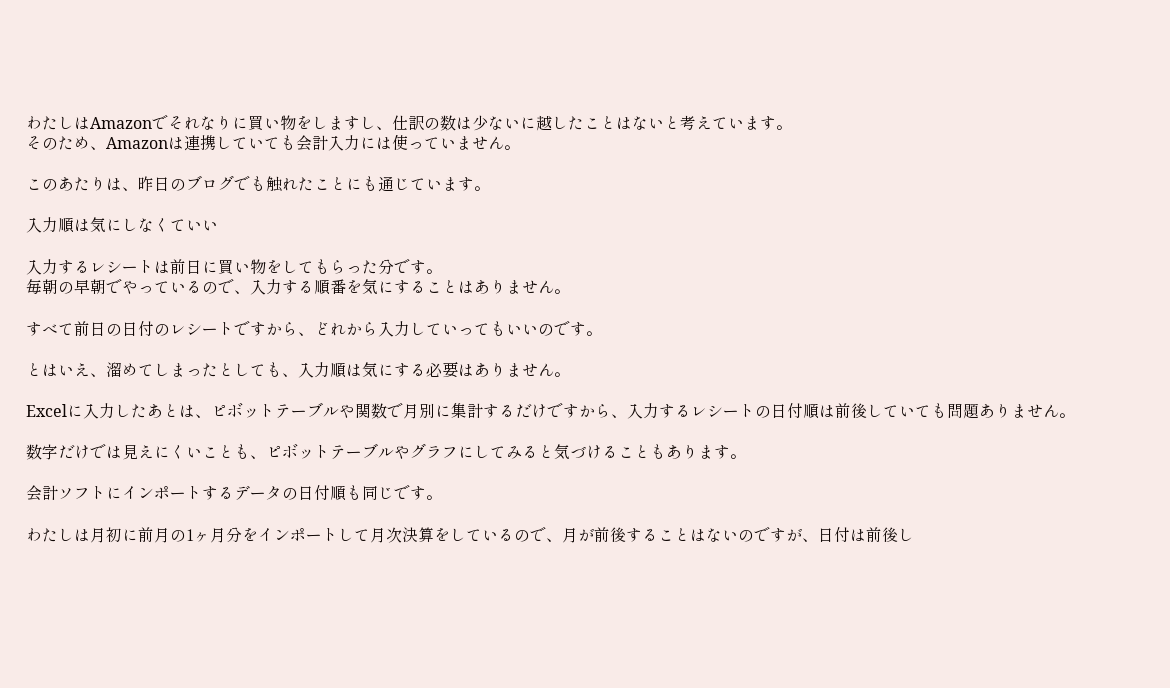わたしはAmazonでそれなりに買い物をしますし、仕訳の数は少ないに越したことはないと考えています。
そのため、Amazonは連携していても会計入力には使っていません。

このあたりは、昨日のブログでも触れたことにも通じています。

入力順は気にしなくていい

入力するレシートは前日に買い物をしてもらった分です。
毎朝の早朝でやっているので、入力する順番を気にすることはありません。

すべて前日の日付のレシートですから、どれから入力していってもいいのです。

とはいえ、溜めてしまったとしても、入力順は気にする必要はありません。

Excelに入力したあとは、ピボットテーブルや関数で月別に集計するだけですから、入力するレシートの日付順は前後していても問題ありません。

数字だけでは見えにくいことも、ピボットテーブルやグラフにしてみると気づけることもあります。

会計ソフトにインポートするデータの日付順も同じです。

わたしは月初に前月の1ヶ月分をインポートして月次決算をしているので、月が前後することはないのですが、日付は前後し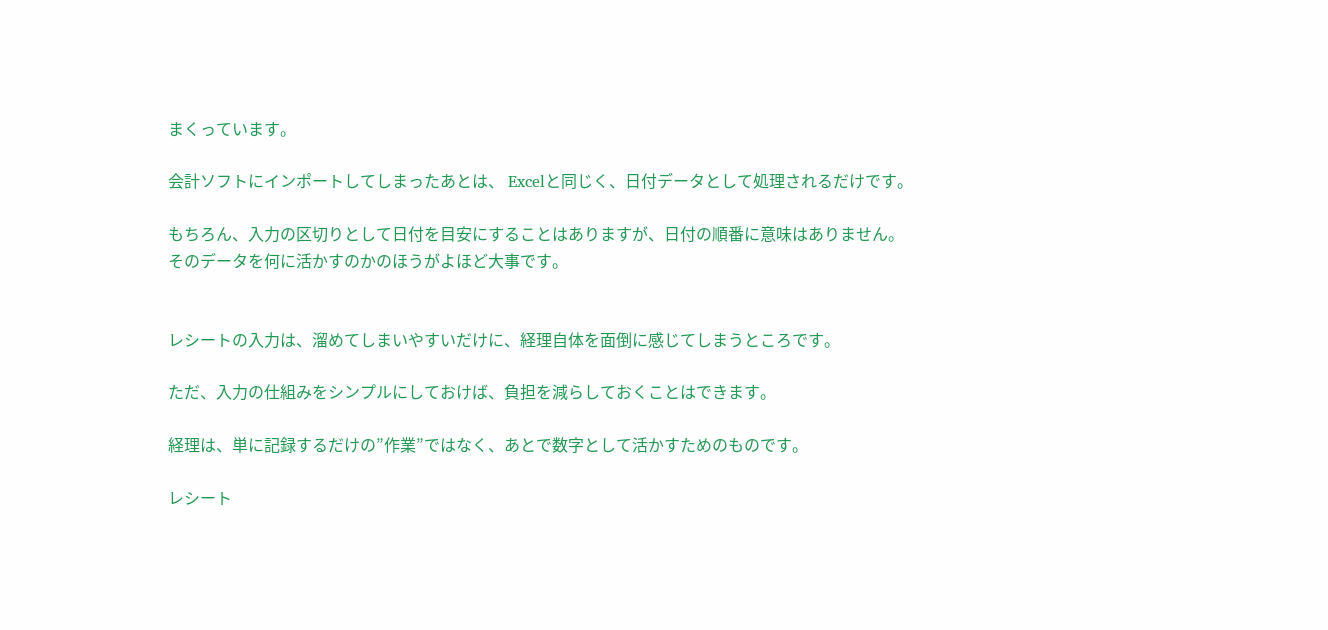まくっています。

会計ソフトにインポートしてしまったあとは、 Excelと同じく、日付データとして処理されるだけです。

もちろん、入力の区切りとして日付を目安にすることはありますが、日付の順番に意味はありません。
そのデータを何に活かすのかのほうがよほど大事です。


レシートの入力は、溜めてしまいやすいだけに、経理自体を面倒に感じてしまうところです。

ただ、入力の仕組みをシンプルにしておけば、負担を減らしておくことはできます。

経理は、単に記録するだけの”作業”ではなく、あとで数字として活かすためのものです。

レシート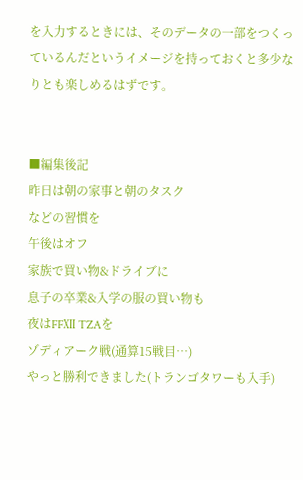を入力するときには、そのデータの一部をつくっているんだというイメージを持っておくと多少なりとも楽しめるはずです。


■編集後記
昨日は朝の家事と朝のタスク
などの習慣を
午後はオフ
家族で買い物&ドライブに
息子の卒業&入学の服の買い物も
夜はFFⅫ TZAを
ゾディアーク戦(通算15戦目…)
やっと勝利できました(トランゴタワーも入手)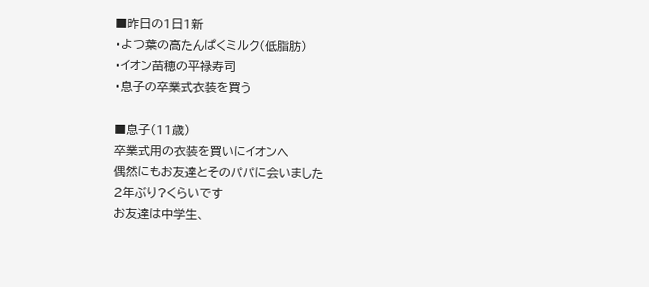■昨日の1日1新
・よつ葉の高たんぱくミルク(低脂肪)
・イオン苗穂の平禄寿司
・息子の卒業式衣装を買う

■息子(11歳)
卒業式用の衣装を買いにイオンへ
偶然にもお友達とそのパパに会いました
2年ぶり?くらいです
お友達は中学生、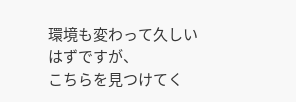環境も変わって久しいはずですが、
こちらを見つけてく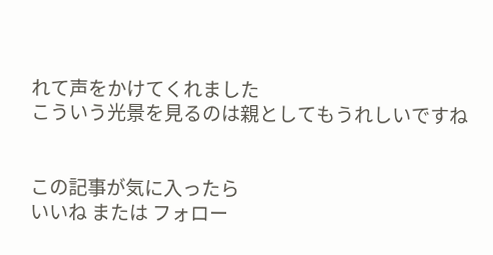れて声をかけてくれました
こういう光景を見るのは親としてもうれしいですね


この記事が気に入ったら
いいね または フォロー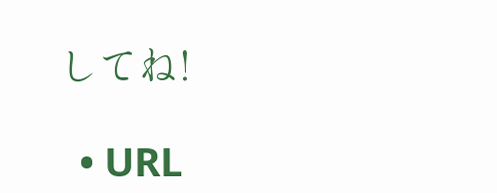してね!

  • URL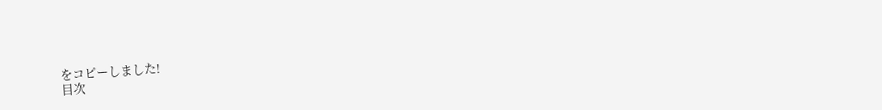をコピーしました!
目次